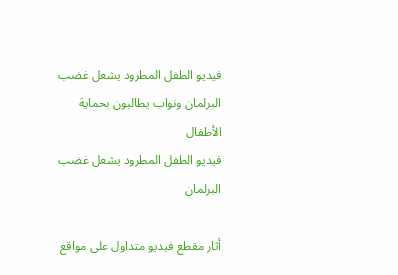فيديو الطفل المطرود يشعل غضب البرلمان ونواب يطالبون بحماية الأطفال
فيديو الطفل المطرود يشعل غضب البرلمان

أثار مقطع فيديو متداول على مواقع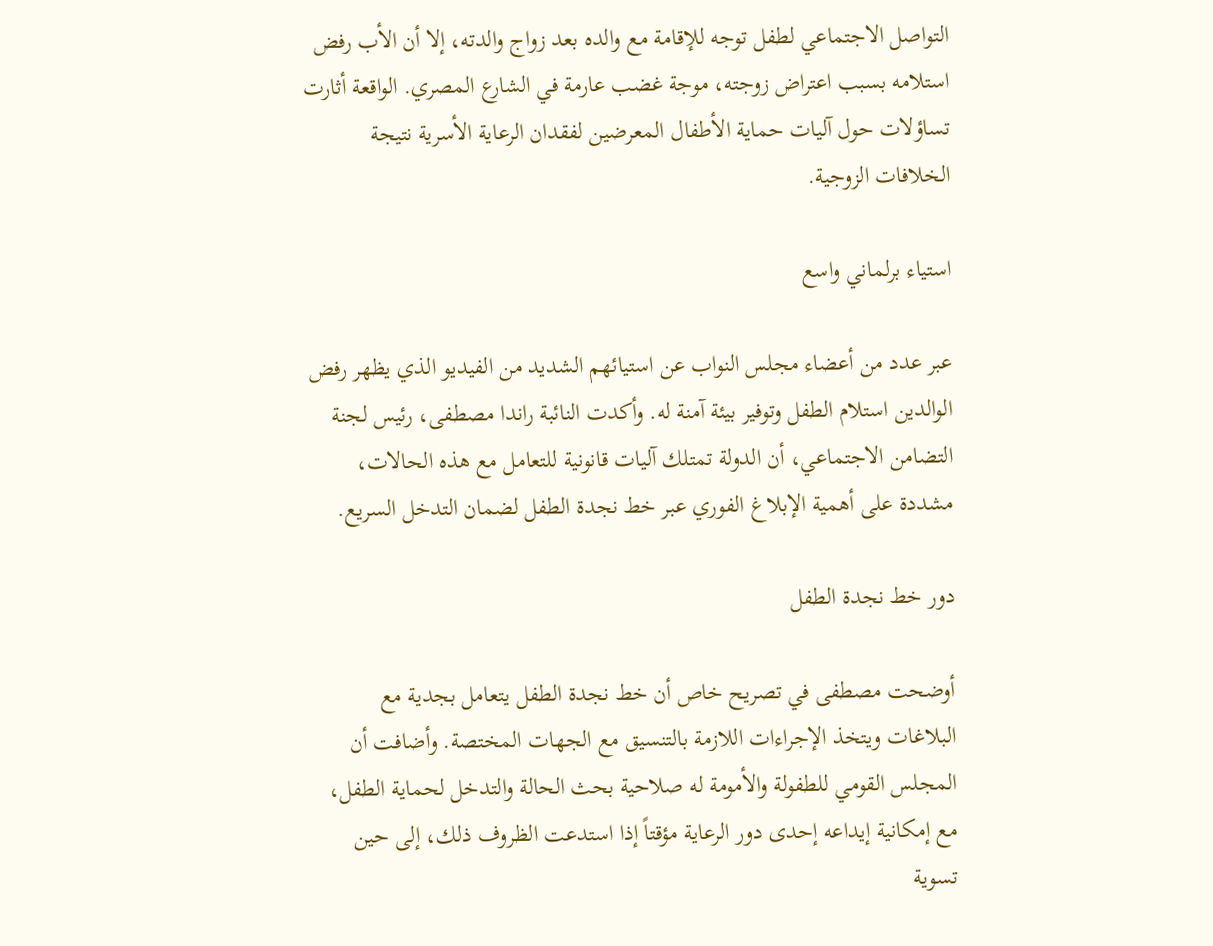التواصل الاجتماعي لطفل توجه للإقامة مع والده بعد زواج والدته، إلا أن الأب رفض استلامه بسبب اعتراض زوجته، موجة غضب عارمة في الشارع المصري. الواقعة أثارت تساؤلات حول آليات حماية الأطفال المعرضين لفقدان الرعاية الأسرية نتيجة الخلافات الزوجية.

استياء برلماني واسع

عبر عدد من أعضاء مجلس النواب عن استيائهم الشديد من الفيديو الذي يظهر رفض الوالدين استلام الطفل وتوفير بيئة آمنة له. وأكدت النائبة راندا مصطفى، رئيس لجنة التضامن الاجتماعي، أن الدولة تمتلك آليات قانونية للتعامل مع هذه الحالات، مشددة على أهمية الإبلاغ الفوري عبر خط نجدة الطفل لضمان التدخل السريع.

دور خط نجدة الطفل

أوضحت مصطفى في تصريح خاص أن خط نجدة الطفل يتعامل بجدية مع البلاغات ويتخذ الإجراءات اللازمة بالتنسيق مع الجهات المختصة. وأضافت أن المجلس القومي للطفولة والأمومة له صلاحية بحث الحالة والتدخل لحماية الطفل، مع إمكانية إيداعه إحدى دور الرعاية مؤقتاً إذا استدعت الظروف ذلك، إلى حين تسوية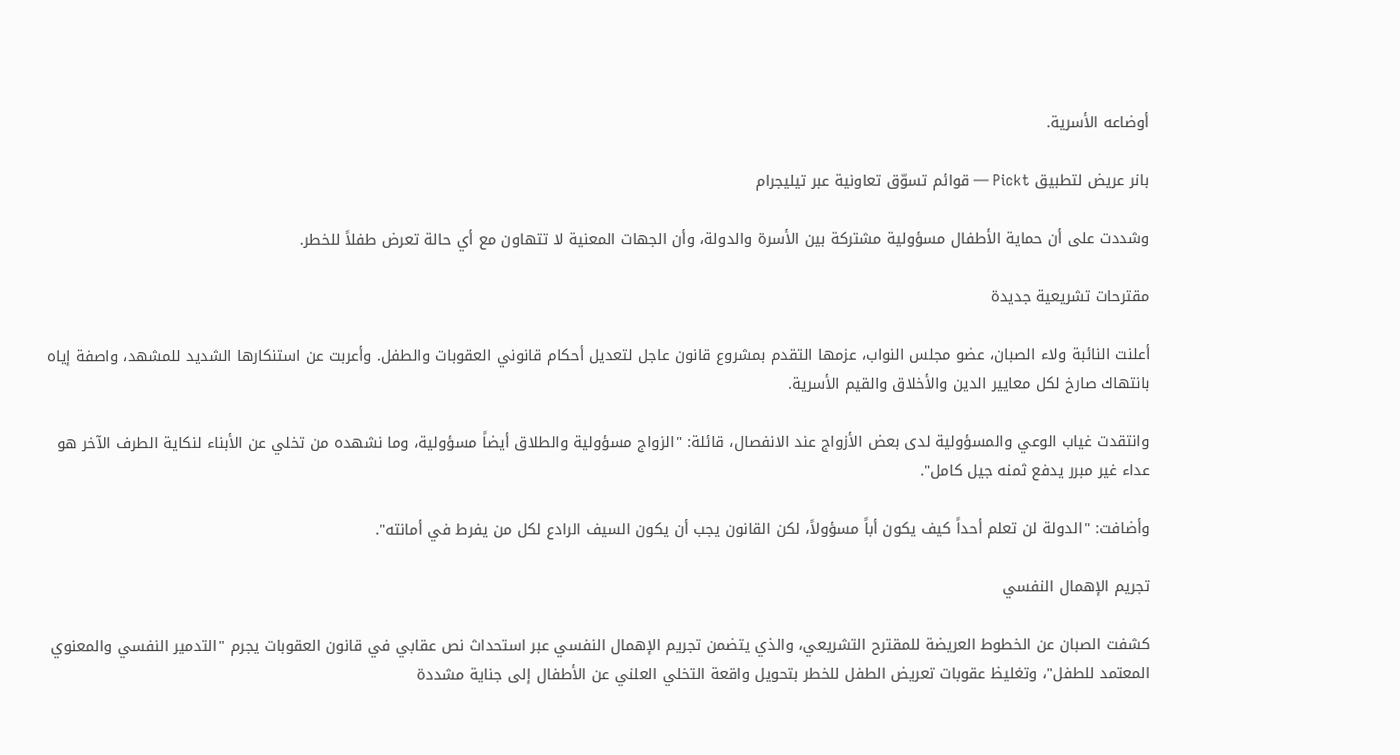أوضاعه الأسرية.

بانر عريض لتطبيق Pickt — قوائم تسوّق تعاونية عبر تيليجرام

وشددت على أن حماية الأطفال مسؤولية مشتركة بين الأسرة والدولة، وأن الجهات المعنية لا تتهاون مع أي حالة تعرض طفلاً للخطر.

مقترحات تشريعية جديدة

أعلنت النائبة ولاء الصبان، عضو مجلس النواب، عزمها التقدم بمشروع قانون عاجل لتعديل أحكام قانوني العقوبات والطفل. وأعربت عن استنكارها الشديد للمشهد، واصفة إياه بانتهاك صارخ لكل معايير الدين والأخلاق والقيم الأسرية.

وانتقدت غياب الوعي والمسؤولية لدى بعض الأزواج عند الانفصال، قائلة: "الزواج مسؤولية والطلاق أيضاً مسؤولية، وما نشهده من تخلي عن الأبناء لنكاية الطرف الآخر هو عداء غير مبرر يدفع ثمنه جيل كامل".

وأضافت: "الدولة لن تعلم أحداً كيف يكون أباً مسؤولاً، لكن القانون يجب أن يكون السيف الرادع لكل من يفرط في أمانته".

تجريم الإهمال النفسي

كشفت الصبان عن الخطوط العريضة للمقترح التشريعي، والذي يتضمن تجريم الإهمال النفسي عبر استحداث نص عقابي في قانون العقوبات يجرم "التدمير النفسي والمعنوي المعتمد للطفل"، وتغليظ عقوبات تعريض الطفل للخطر بتحويل واقعة التخلي العلني عن الأطفال إلى جناية مشددة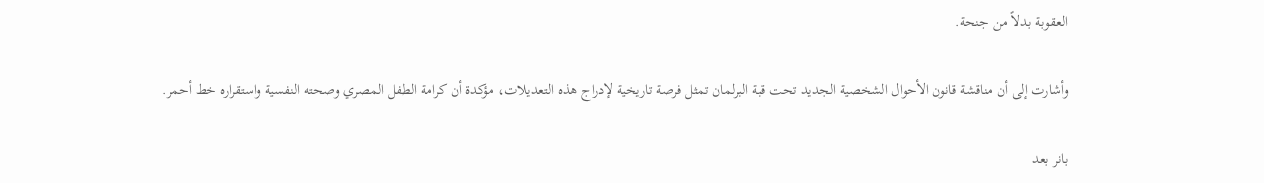العقوبة بدلاً من جنحة.

وأشارت إلى أن مناقشة قانون الأحوال الشخصية الجديد تحت قبة البرلمان تمثل فرصة تاريخية لإدراج هذه التعديلات، مؤكدة أن كرامة الطفل المصري وصحته النفسية واستقراره خط أحمر.

بانر بعد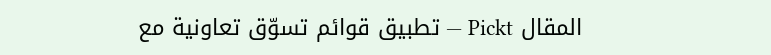المقال Pickt — تطبيق قوائم تسوّق تعاونية مع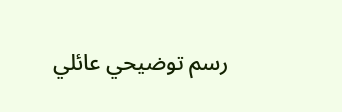رسم توضيحي عائلي